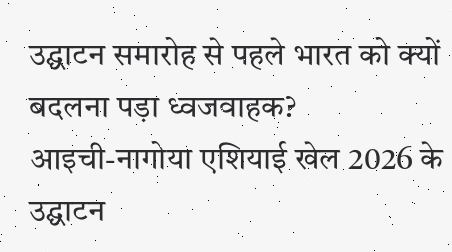उद्घाटन समारोह से पहले भारत को क्यों बदलना पड़ा ध्वजवाहक?
आइची-नागोया एशियाई खेल 2026 के उद्घाटन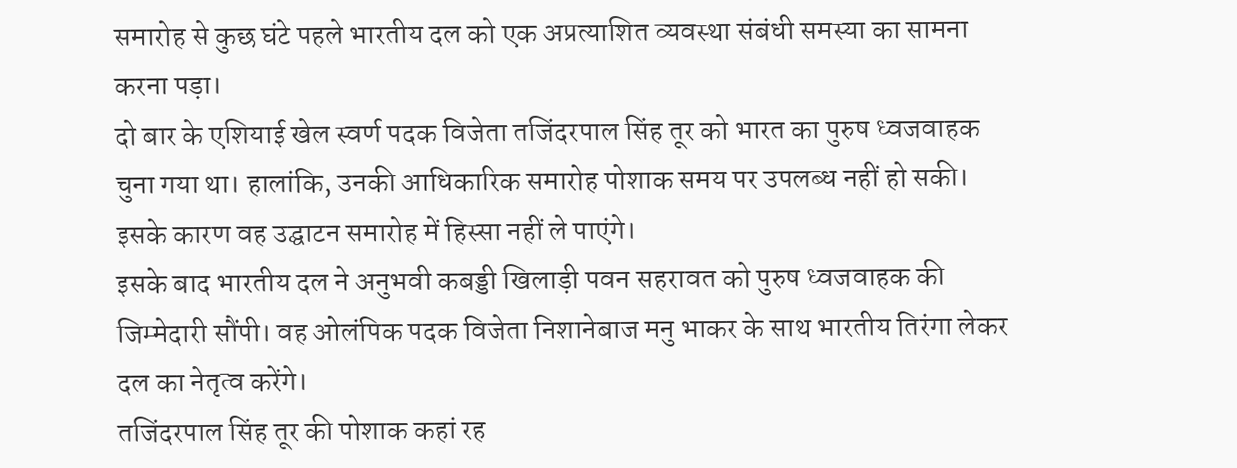समारोह से कुछ घंटे पहले भारतीय दल को एक अप्रत्याशित व्यवस्था संबंधी समस्या का सामना करना पड़ा।
दो बार के एशियाई खेल स्वर्ण पदक विजेता तजिंदरपाल सिंह तूर को भारत का पुरुष ध्वजवाहक चुना गया था। हालांकि, उनकी आधिकारिक समारोह पोशाक समय पर उपलब्ध नहीं हो सकी। इसके कारण वह उद्घाटन समारोह में हिस्सा नहीं ले पाएंगे।
इसके बाद भारतीय दल ने अनुभवी कबड्डी खिलाड़ी पवन सहरावत को पुरुष ध्वजवाहक की जिम्मेदारी सौंपी। वह ओलंपिक पदक विजेता निशानेबाज मनु भाकर के साथ भारतीय तिरंगा लेकर दल का नेतृत्व करेंगे।
तजिंदरपाल सिंह तूर की पोशाक कहां रह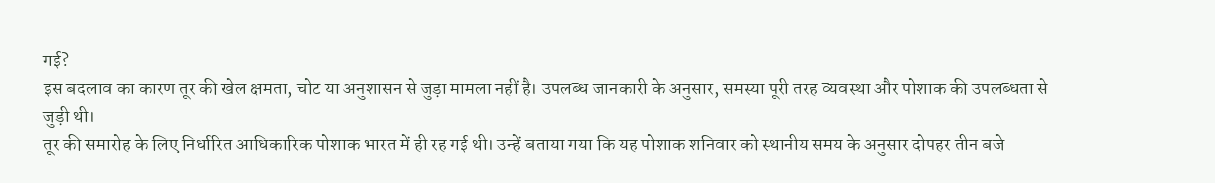गई?
इस बदलाव का कारण तूर की खेल क्षमता, चोट या अनुशासन से जुड़ा मामला नहीं है। उपलब्ध जानकारी के अनुसार, समस्या पूरी तरह व्यवस्था और पोशाक की उपलब्धता से जुड़ी थी।
तूर की समारोह के लिए निर्धारित आधिकारिक पोशाक भारत में ही रह गई थी। उन्हें बताया गया कि यह पोशाक शनिवार को स्थानीय समय के अनुसार दोपहर तीन बजे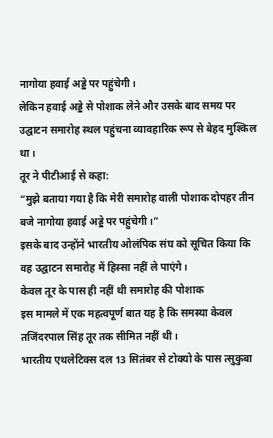नागोया हवाई अड्डे पर पहुंचेगी।
लेकिन हवाई अड्डे से पोशाक लेने और उसके बाद समय पर उद्घाटन समारोह स्थल पहुंचना व्यावहारिक रूप से बेहद मुश्किल था।
तूर ने पीटीआई से कहा:
“मुझे बताया गया है कि मेरी समारोह वाली पोशाक दोपहर तीन बजे नागोया हवाई अड्डे पर पहुंचेगी।”
इसके बाद उन्होंने भारतीय ओलंपिक संघ को सूचित किया कि वह उद्घाटन समारोह में हिस्सा नहीं ले पाएंगे।
केवल तूर के पास ही नहीं थी समारोह की पोशाक
इस मामले में एक महत्वपूर्ण बात यह है कि समस्या केवल तजिंदरपाल सिंह तूर तक सीमित नहीं थी।
भारतीय एथलेटिक्स दल 13 सितंबर से टोक्यो के पास त्सुकुबा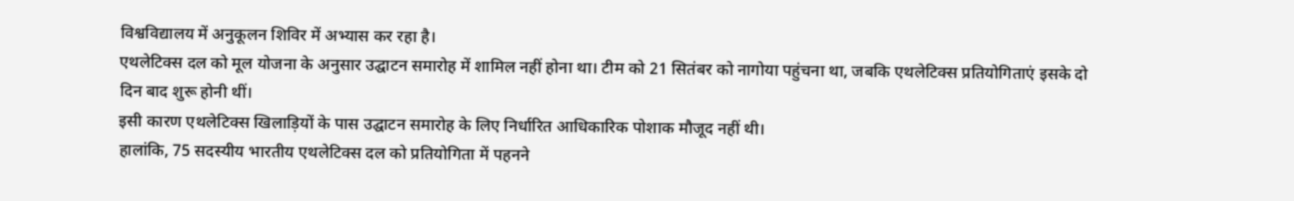विश्वविद्यालय में अनुकूलन शिविर में अभ्यास कर रहा है।
एथलेटिक्स दल को मूल योजना के अनुसार उद्घाटन समारोह में शामिल नहीं होना था। टीम को 21 सितंबर को नागोया पहुंचना था, जबकि एथलेटिक्स प्रतियोगिताएं इसके दो दिन बाद शुरू होनी थीं।
इसी कारण एथलेटिक्स खिलाड़ियों के पास उद्घाटन समारोह के लिए निर्धारित आधिकारिक पोशाक मौजूद नहीं थी।
हालांकि, 75 सदस्यीय भारतीय एथलेटिक्स दल को प्रतियोगिता में पहनने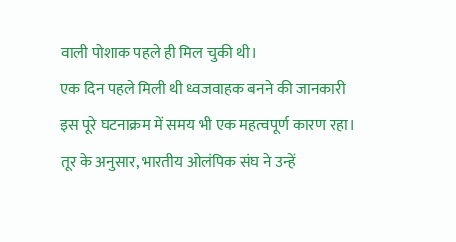वाली पोशाक पहले ही मिल चुकी थी।
एक दिन पहले मिली थी ध्वजवाहक बनने की जानकारी
इस पूरे घटनाक्रम में समय भी एक महत्वपूर्ण कारण रहा।
तूर के अनुसार, भारतीय ओलंपिक संघ ने उन्हें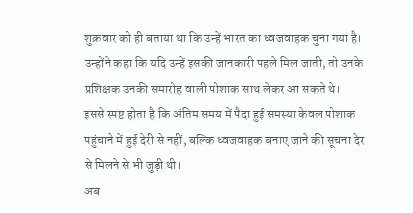शुक्रवार को ही बताया था कि उन्हें भारत का ध्वजवाहक चुना गया है।
उन्होंने कहा कि यदि उन्हें इसकी जानकारी पहले मिल जाती, तो उनके प्रशिक्षक उनकी समारोह वाली पोशाक साथ लेकर आ सकते थे।
इससे स्पष्ट होता है कि अंतिम समय में पैदा हुई समस्या केवल पोशाक पहुंचाने में हुई देरी से नहीं, बल्कि ध्वजवाहक बनाए जाने की सूचना देर से मिलने से भी जुड़ी थी।
अब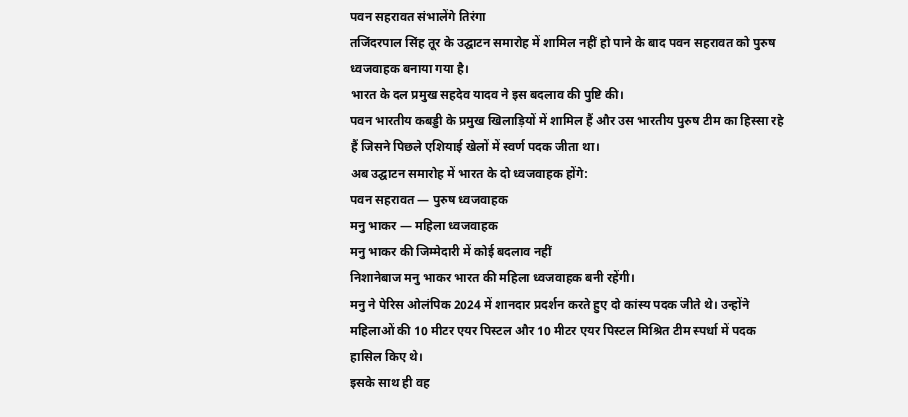पवन सहरावत संभालेंगे तिरंगा
तजिंदरपाल सिंह तूर के उद्घाटन समारोह में शामिल नहीं हो पाने के बाद पवन सहरावत को पुरुष ध्वजवाहक बनाया गया है।
भारत के दल प्रमुख सहदेव यादव ने इस बदलाव की पुष्टि की।
पवन भारतीय कबड्डी के प्रमुख खिलाड़ियों में शामिल हैं और उस भारतीय पुरुष टीम का हिस्सा रहे हैं जिसने पिछले एशियाई खेलों में स्वर्ण पदक जीता था।
अब उद्घाटन समारोह में भारत के दो ध्वजवाहक होंगे:
पवन सहरावत — पुरुष ध्वजवाहक
मनु भाकर — महिला ध्वजवाहक
मनु भाकर की जिम्मेदारी में कोई बदलाव नहीं
निशानेबाज मनु भाकर भारत की महिला ध्वजवाहक बनी रहेंगी।
मनु ने पेरिस ओलंपिक 2024 में शानदार प्रदर्शन करते हुए दो कांस्य पदक जीते थे। उन्होंने महिलाओं की 10 मीटर एयर पिस्टल और 10 मीटर एयर पिस्टल मिश्रित टीम स्पर्धा में पदक हासिल किए थे।
इसके साथ ही वह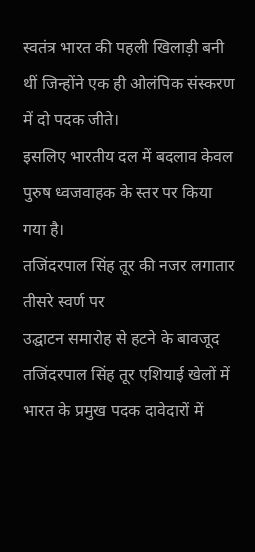स्वतंत्र भारत की पहली खिलाड़ी बनी थीं जिन्होंने एक ही ओलंपिक संस्करण में दो पदक जीते।
इसलिए भारतीय दल में बदलाव केवल पुरुष ध्वजवाहक के स्तर पर किया गया है।
तजिंदरपाल सिंह तूर की नजर लगातार तीसरे स्वर्ण पर
उद्घाटन समारोह से हटने के बावजूद तजिंदरपाल सिंह तूर एशियाई खेलों में भारत के प्रमुख पदक दावेदारों में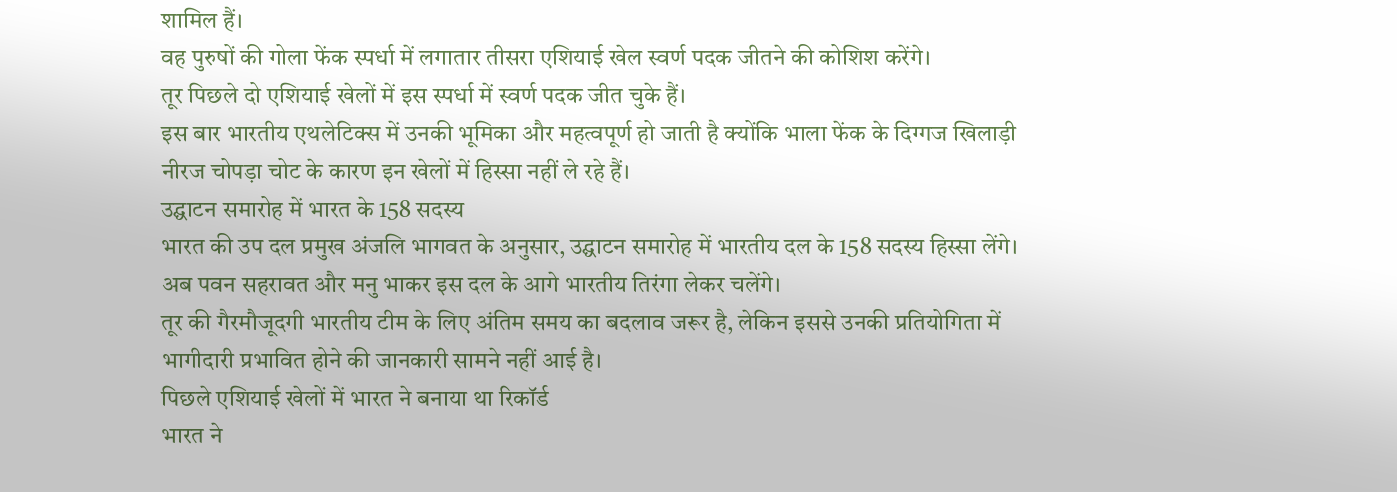शामिल हैं।
वह पुरुषों की गोला फेंक स्पर्धा में लगातार तीसरा एशियाई खेल स्वर्ण पदक जीतने की कोशिश करेंगे।
तूर पिछले दो एशियाई खेलों में इस स्पर्धा में स्वर्ण पदक जीत चुके हैं।
इस बार भारतीय एथलेटिक्स में उनकी भूमिका और महत्वपूर्ण हो जाती है क्योंकि भाला फेंक के दिग्गज खिलाड़ी नीरज चोपड़ा चोट के कारण इन खेलों में हिस्सा नहीं ले रहे हैं।
उद्घाटन समारोह में भारत के 158 सदस्य
भारत की उप दल प्रमुख अंजलि भागवत के अनुसार, उद्घाटन समारोह में भारतीय दल के 158 सदस्य हिस्सा लेंगे।
अब पवन सहरावत और मनु भाकर इस दल के आगे भारतीय तिरंगा लेकर चलेंगे।
तूर की गैरमौजूदगी भारतीय टीम के लिए अंतिम समय का बदलाव जरूर है, लेकिन इससे उनकी प्रतियोगिता में भागीदारी प्रभावित होने की जानकारी सामने नहीं आई है।
पिछले एशियाई खेलों में भारत ने बनाया था रिकॉर्ड
भारत ने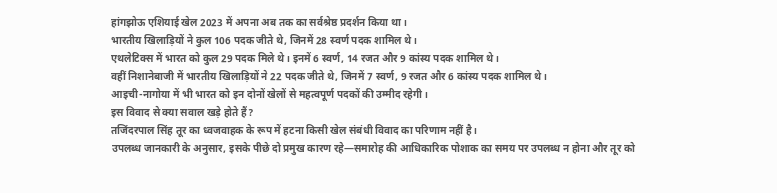हांगझोऊ एशियाई खेल 2023 में अपना अब तक का सर्वश्रेष्ठ प्रदर्शन किया था।
भारतीय खिलाड़ियों ने कुल 106 पदक जीते थे, जिनमें 28 स्वर्ण पदक शामिल थे।
एथलेटिक्स में भारत को कुल 29 पदक मिले थे। इनमें 6 स्वर्ण, 14 रजत और 9 कांस्य पदक शामिल थे।
वहीं निशानेबाजी में भारतीय खिलाड़ियों ने 22 पदक जीते थे, जिनमें 7 स्वर्ण, 9 रजत और 6 कांस्य पदक शामिल थे।
आइची-नागोया में भी भारत को इन दोनों खेलों से महत्वपूर्ण पदकों की उम्मीद रहेगी।
इस विवाद से क्या सवाल खड़े होते हैं?
तजिंदरपाल सिंह तूर का ध्वजवाहक के रूप में हटना किसी खेल संबंधी विवाद का परिणाम नहीं है।
उपलब्ध जानकारी के अनुसार, इसके पीछे दो प्रमुख कारण रहे—समारोह की आधिकारिक पोशाक का समय पर उपलब्ध न होना और तूर को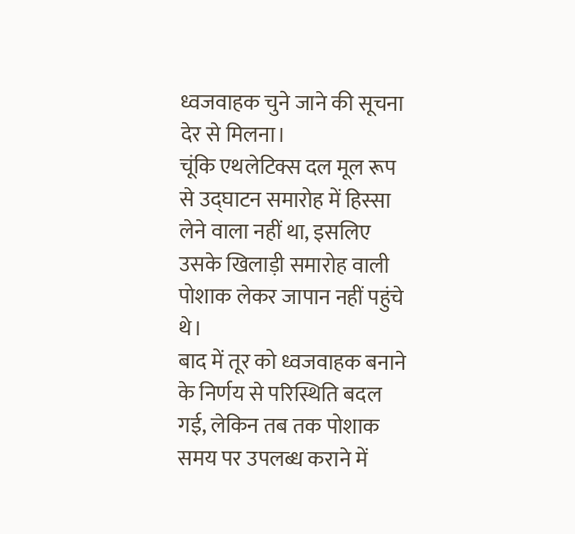ध्वजवाहक चुने जाने की सूचना देर से मिलना।
चूंकि एथलेटिक्स दल मूल रूप से उद्घाटन समारोह में हिस्सा लेने वाला नहीं था, इसलिए उसके खिलाड़ी समारोह वाली पोशाक लेकर जापान नहीं पहुंचे थे।
बाद में तूर को ध्वजवाहक बनाने के निर्णय से परिस्थिति बदल गई, लेकिन तब तक पोशाक समय पर उपलब्ध कराने में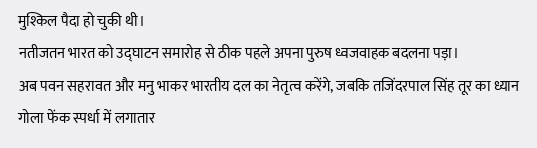मुश्किल पैदा हो चुकी थी।
नतीजतन भारत को उद्घाटन समारोह से ठीक पहले अपना पुरुष ध्वजवाहक बदलना पड़ा।
अब पवन सहरावत और मनु भाकर भारतीय दल का नेतृत्व करेंगे, जबकि तजिंदरपाल सिंह तूर का ध्यान गोला फेंक स्पर्धा में लगातार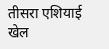तीसरा एशियाई खेल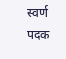स्वर्ण पदक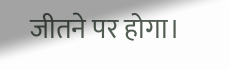जीतने पर होगा।